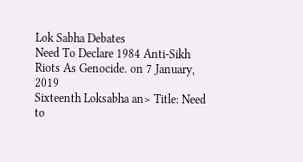Lok Sabha Debates
Need To Declare 1984 Anti-Sikh Riots As Genocide. on 7 January, 2019
Sixteenth Loksabha an> Title: Need to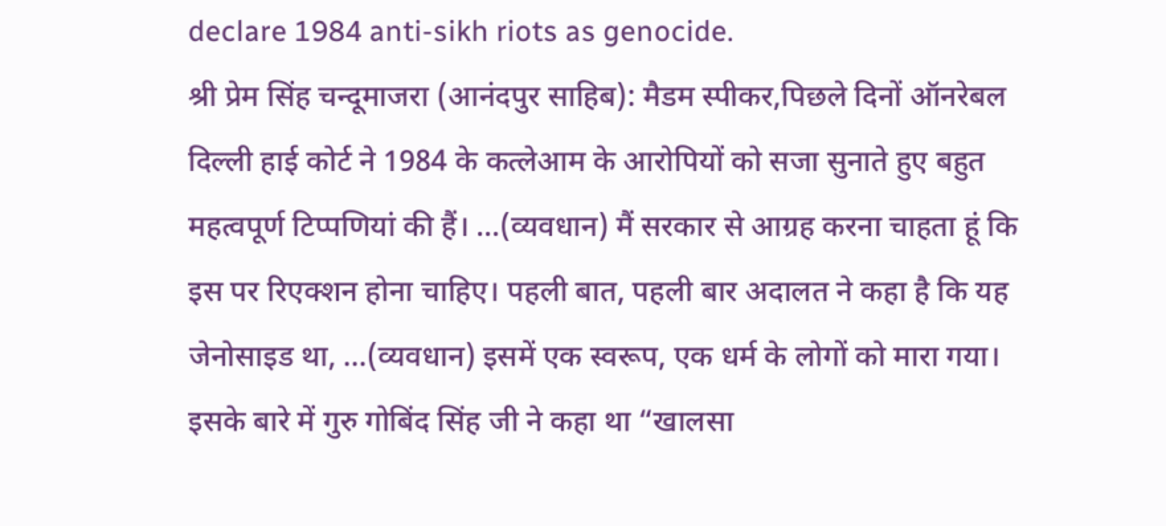declare 1984 anti-sikh riots as genocide.
श्री प्रेम सिंह चन्दूमाजरा (आनंदपुर साहिब): मैडम स्पीकर,पिछले दिनों ऑनरेबल दिल्ली हाई कोर्ट ने 1984 के कत्लेआम के आरोपियों को सजा सुनाते हुए बहुत महत्वपूर्ण टिप्पणियां की हैं। …(व्यवधान) मैं सरकार से आग्रह करना चाहता हूं कि इस पर रिएक्शन होना चाहिए। पहली बात, पहली बार अदालत ने कहा है कि यह जेनोसाइड था, …(व्यवधान) इसमें एक स्वरूप, एक धर्म के लोगों को मारा गया। इसके बारे में गुरु गोबिंद सिंह जी ने कहा था “खालसा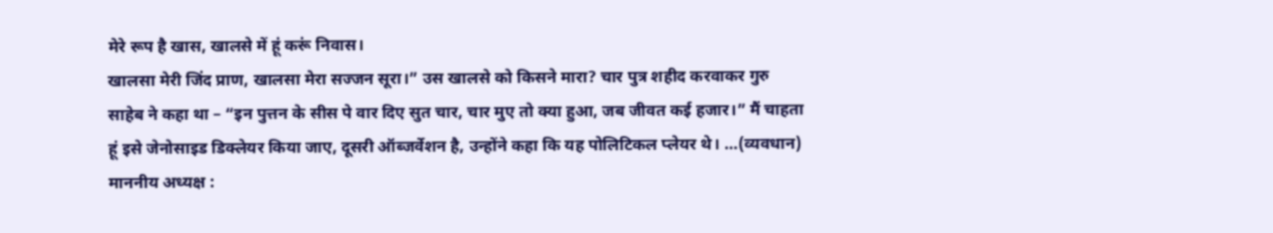मेरे रूप है खास, खालसे में हूं करूं निवास।
खालसा मेरी जिंद प्राण, खालसा मेरा सज्जन सूरा।” उस खालसे को किसने मारा? चार पुत्र शहीद करवाकर गुरु साहेब ने कहा था – “इन पुत्तन के सीस पे वार दिए सुत चार, चार मुए तो क्या हुआ, जब जीवत कई हजार।” मैं चाहता हूं इसे जेनोसाइड डिक्लेयर किया जाए, दूसरी ऑब्जर्वेशन है, उन्होंने कहा कि यह पोलिटिकल प्लेयर थे। …(व्यवधान)
माननीय अध्यक्ष :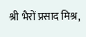श्री भैरों प्रसाद मिश्र,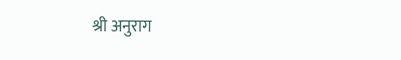श्री अनुराग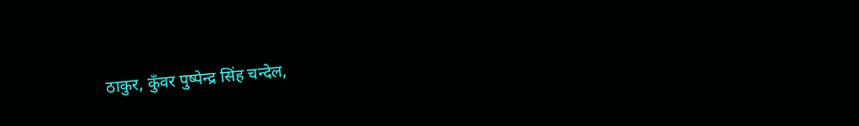ठाकुर, कुँवर पुष्पेन्द्र सिंह चन्देल,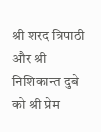श्री शरद त्रिपाठी और श्री निशिकान्त दुबे को श्री प्रेम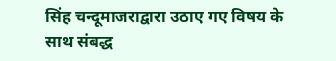सिंह चन्दूमाजराद्वारा उठाए गए विषय के साथ संबद्ध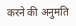करने की अनुमति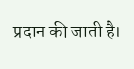प्रदान की जाती है।